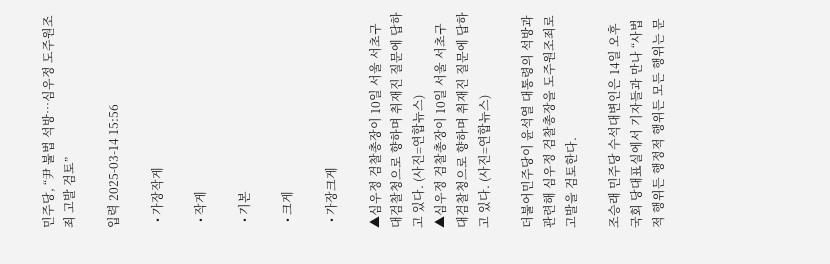민주당, “尹 불법 석방…심우정 도주원조죄 고발 검토”

입력 2025-03-14 15:56

  • 가장작게

  • 작게

  • 기본

  • 크게

  • 가장크게

▲심우정 검찰총장이 10일 서울 서초구 대검찰청으로 향하며 취재진 질문에 답하고 있다. (사진=연합뉴스)
▲심우정 검찰총장이 10일 서울 서초구 대검찰청으로 향하며 취재진 질문에 답하고 있다. (사진=연합뉴스)

더불어민주당이 윤석열 대통령의 석방과 관련해 심우정 검찰총장을 도주원조죄로 고발을 검토한다.

조승래 민주당 수석대변인은 14일 오후 국회 당대표실에서 기자들과 만나 “사법적 행위든 행정적 행위든 모든 행위는 문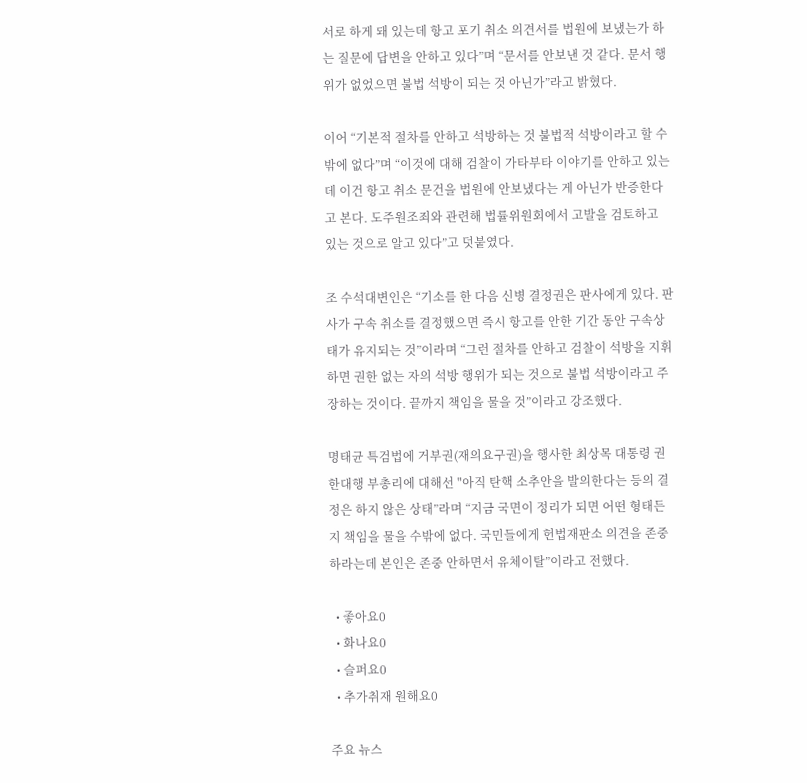서로 하게 돼 있는데 항고 포기 취소 의견서를 법원에 보냈는가 하는 질문에 답변을 안하고 있다”며 “문서를 안보낸 것 같다. 문서 행위가 없었으면 불법 석방이 되는 것 아닌가”라고 밝혔다.

이어 “기본적 절차를 안하고 석방하는 것 불법적 석방이라고 할 수 밖에 없다”며 “이것에 대해 검찰이 가타부타 이야기를 안하고 있는데 이건 항고 취소 문건을 법원에 안보냈다는 게 아닌가 반증한다고 본다. 도주원조죄와 관련해 법률위원회에서 고발을 검토하고 있는 것으로 알고 있다”고 덧붙였다.

조 수석대변인은 “기소를 한 다음 신병 결정권은 판사에게 있다. 판사가 구속 취소를 결정했으면 즉시 항고를 안한 기간 동안 구속상태가 유지되는 것”이라며 “그런 절차를 안하고 검찰이 석방을 지휘하면 권한 없는 자의 석방 행위가 되는 것으로 불법 석방이라고 주장하는 것이다. 끝까지 책임을 물을 것”이라고 강조했다.

명태균 특검법에 거부권(재의요구권)을 행사한 최상목 대통령 권한대행 부총리에 대해선 "아직 탄핵 소추안을 발의한다는 등의 결정은 하지 않은 상태”라며 “지금 국면이 정리가 되면 어떤 형태든지 책임을 물을 수밖에 없다. 국민들에게 헌법재판소 의견을 존중하라는데 본인은 존중 안하면서 유체이탈”이라고 전했다.

  • 좋아요0
  • 화나요0
  • 슬퍼요0
  • 추가취재 원해요0

주요 뉴스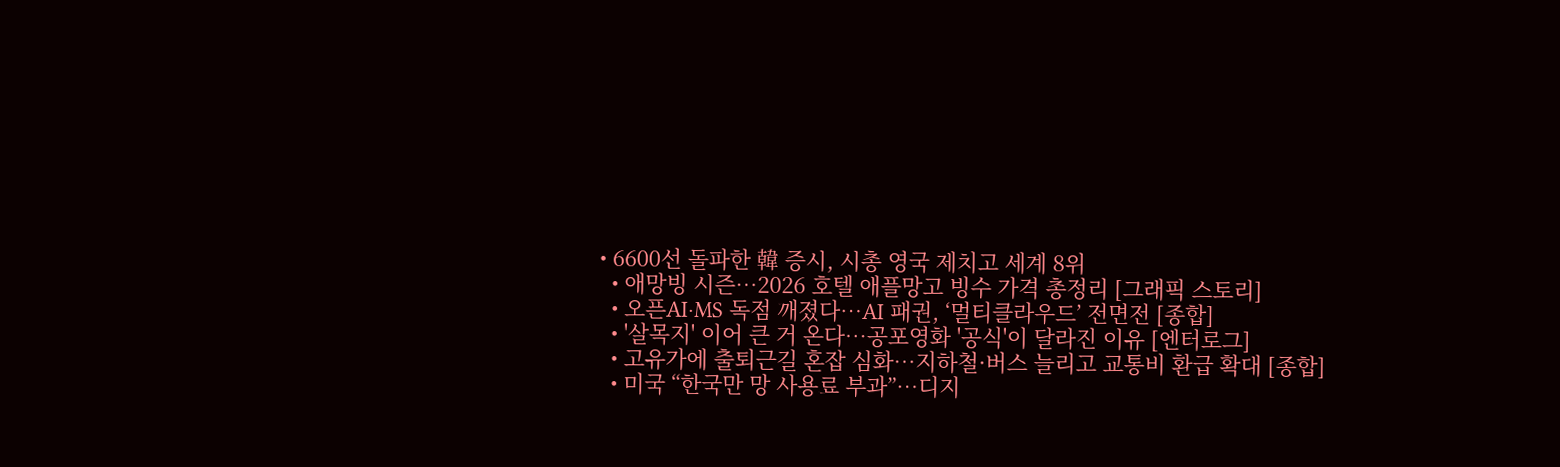• 6600선 돌파한 韓 증시, 시총 영국 제치고 세계 8위
  • 애망빙 시즌…2026 호텔 애플망고 빙수 가격 총정리 [그래픽 스토리]
  • 오픈AI·MS 독점 깨졌다…AI 패권, ‘멀티클라우드’ 전면전 [종합]
  • '살목지' 이어 큰 거 온다⋯공포영화 '공식'이 달라진 이유 [엔터로그]
  • 고유가에 출퇴근길 혼잡 심화…지하철·버스 늘리고 교통비 환급 확대 [종합]
  • 미국 “한국만 망 사용료 부과”⋯디지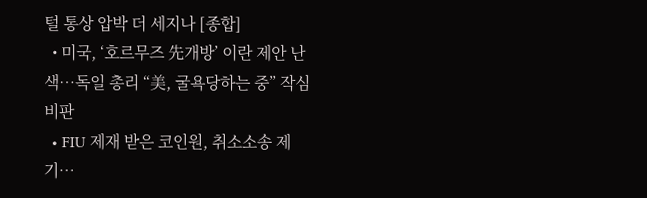털 통상 압박 더 세지나 [종합]
  • 미국, ‘호르무즈 先개방’ 이란 제안 난색…독일 총리 “美, 굴욕당하는 중” 작심 비판
  • FIU 제재 받은 코인원, 취소소송 제기…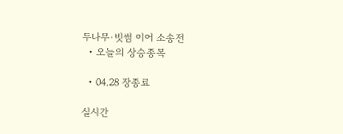두나무·빗썸 이어 소송전
  • 오늘의 상승종목

  • 04.28 장종료

실시간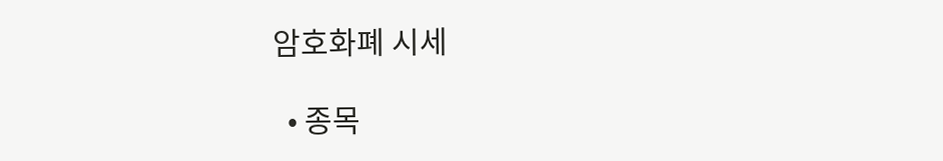암호화폐 시세

  • 종목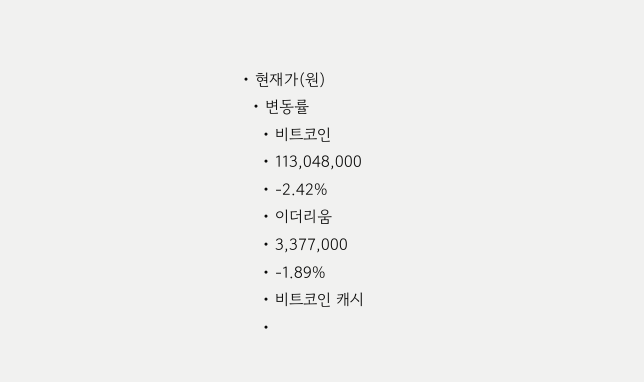• 현재가(원)
  • 변동률
    • 비트코인
    • 113,048,000
    • -2.42%
    • 이더리움
    • 3,377,000
    • -1.89%
    • 비트코인 캐시
    •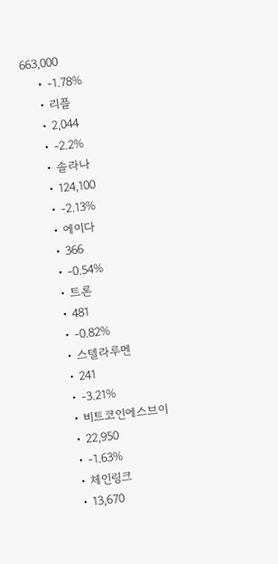663,000
    • -1.78%
    • 리플
    • 2,044
    • -2.2%
    • 솔라나
    • 124,100
    • -2.13%
    • 에이다
    • 366
    • -0.54%
    • 트론
    • 481
    • -0.82%
    • 스텔라루멘
    • 241
    • -3.21%
    • 비트코인에스브이
    • 22,950
    • -1.63%
    • 체인링크
    • 13,670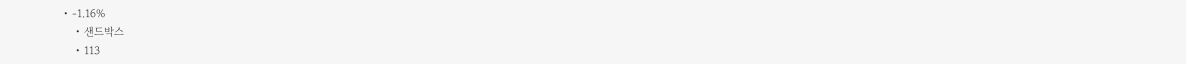• -1.16%
    • 샌드박스
    • 113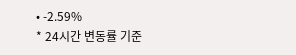• -2.59%
* 24시간 변동률 기준